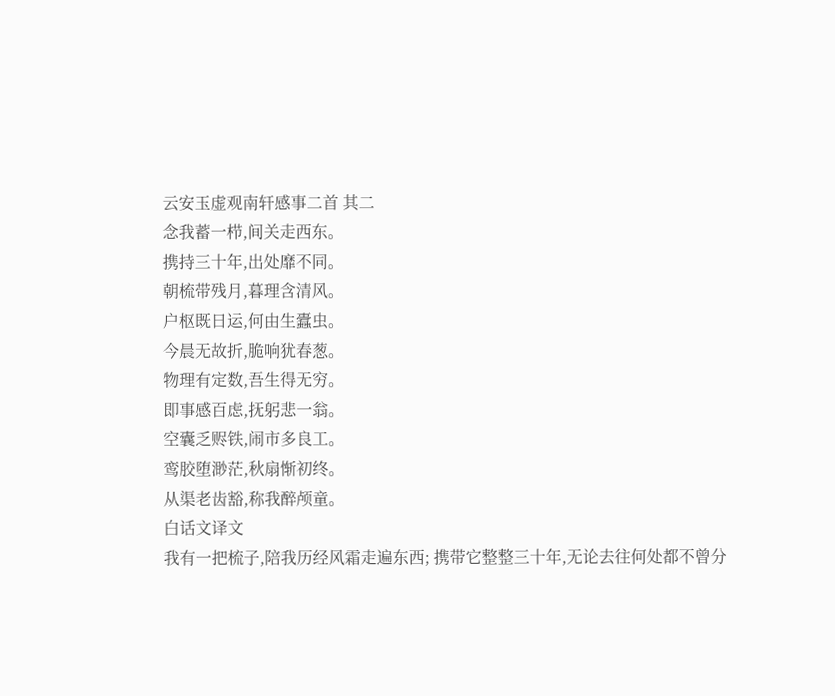云安玉虚观南轩感事二首 其二
念我蓄一栉,间关走西东。
携持三十年,出处靡不同。
朝梳带残月,暮理含清风。
户枢既日运,何由生蠹虫。
今晨无故折,脆响犹春葱。
物理有定数,吾生得无穷。
即事感百虑,抚躬悲一翁。
空囊乏赆铁,闹市多良工。
鸾胶堕渺茫,秋扇惭初终。
从渠老齿豁,称我醉颅童。
白话文译文
我有一把梳子,陪我历经风霜走遍东西; 携带它整整三十年,无论去往何处都不曾分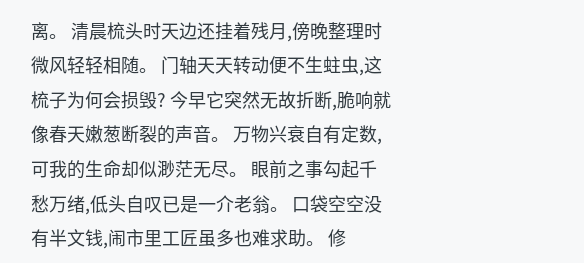离。 清晨梳头时天边还挂着残月,傍晚整理时微风轻轻相随。 门轴天天转动便不生蛀虫,这梳子为何会损毁? 今早它突然无故折断,脆响就像春天嫩葱断裂的声音。 万物兴衰自有定数,可我的生命却似渺茫无尽。 眼前之事勾起千愁万绪,低头自叹已是一介老翁。 口袋空空没有半文钱,闹市里工匠虽多也难求助。 修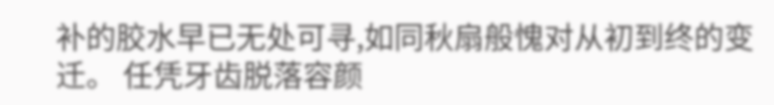补的胶水早已无处可寻,如同秋扇般愧对从初到终的变迁。 任凭牙齿脱落容颜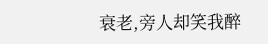衰老,旁人却笑我醉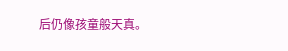后仍像孩童般天真。